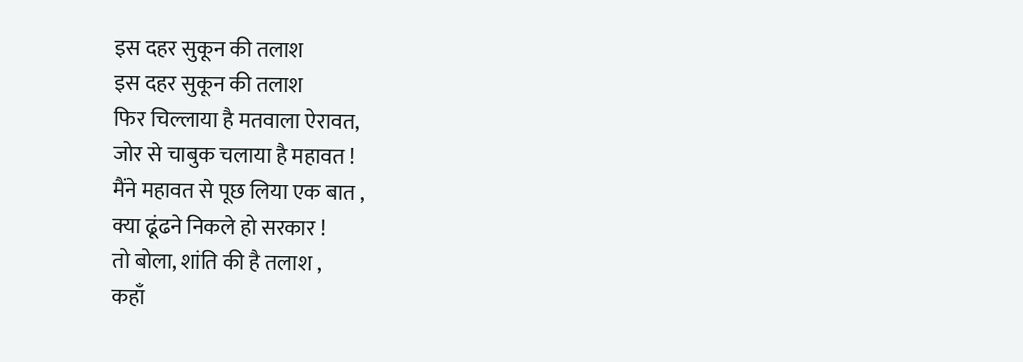इस दहर सुकून की तलाश
इस दहर सुकून की तलाश
फिर चिल्लाया है मतवाला ऐरावत,
जोर से चाबुक चलाया है महावत !
मैंने महावत से पूछ लिया एक बात ,
क्या ढूंढने निकले हो सरकार !
तो बोला, शांति की है तलाश ,
कहाँ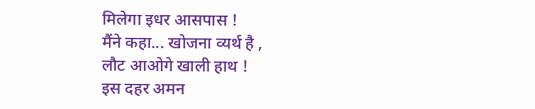मिलेगा इधर आसपास !
मैंने कहा... खोजना व्यर्थ है ,
लौट आओगे खाली हाथ !
इस दहर अमन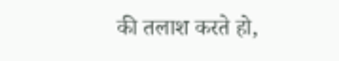की तलाश करते हो,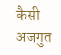कैसी अजगुत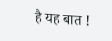है यह बात !